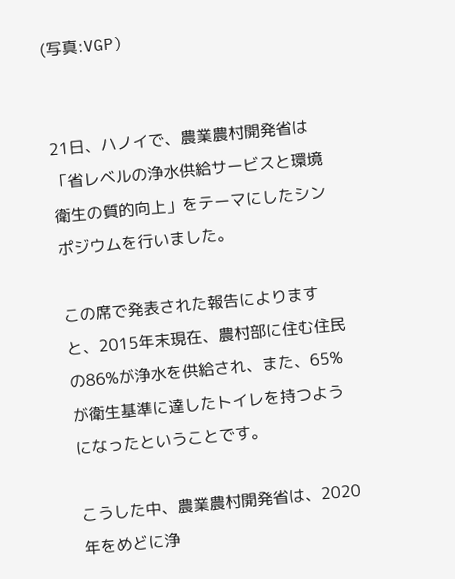(写真:VGP)


21日、ハノイで、農業農村開発省は「省レベルの浄水供給サービスと環境衛生の質的向上」をテーマにしたシンポジウムを行いました。

この席で発表された報告によりますと、2015年末現在、農村部に住む住民の86%が浄水を供給され、また、65%が衛生基準に達したトイレを持つようになったということです。

こうした中、農業農村開発省は、2020年をめどに浄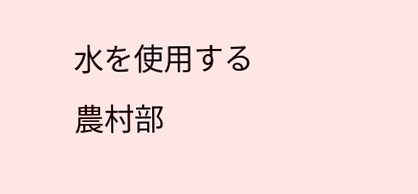水を使用する農村部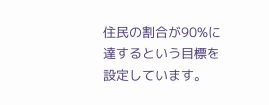住民の割合が90%に達するという目標を設定しています。